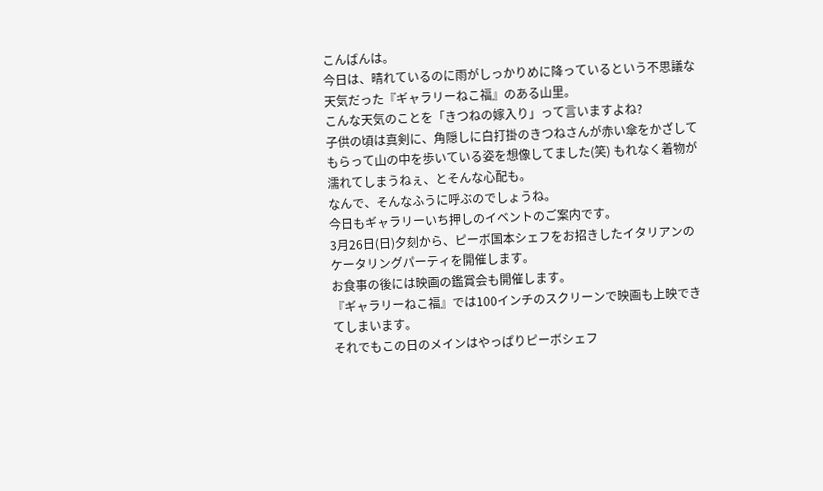こんばんは。
今日は、晴れているのに雨がしっかりめに降っているという不思議な天気だった『ギャラリーねこ福』のある山里。
こんな天気のことを「きつねの嫁入り」って言いますよね?
子供の頃は真剣に、角隠しに白打掛のきつねさんが赤い傘をかざしてもらって山の中を歩いている姿を想像してました(笑) もれなく着物が濡れてしまうねぇ、とそんな心配も。
なんで、そんなふうに呼ぶのでしょうね。
今日もギャラリーいち押しのイベントのご案内です。
3月26日(日)夕刻から、ピーボ国本シェフをお招きしたイタリアンのケータリングパーティを開催します。
お食事の後には映画の鑑賞会も開催します。
『ギャラリーねこ福』では100インチのスクリーンで映画も上映できてしまいます。
それでもこの日のメインはやっぱりピーボシェフ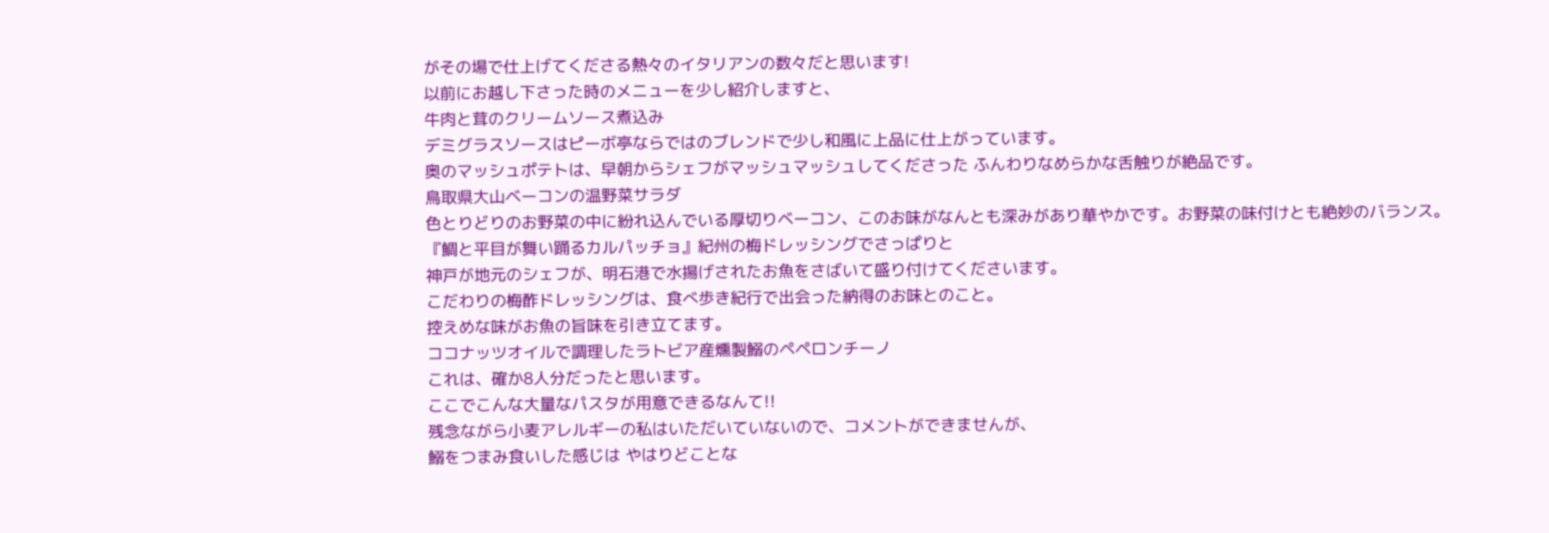がその場で仕上げてくださる熱々のイタリアンの数々だと思います!
以前にお越し下さった時のメニューを少し紹介しますと、
牛肉と茸のクリームソース煮込み
デミグラスソースはピーボ亭ならではのブレンドで少し和風に上品に仕上がっています。
奥のマッシュポテトは、早朝からシェフがマッシュマッシュしてくださった ふんわりなめらかな舌触りが絶品です。
鳥取県大山ベーコンの温野菜サラダ
色とりどりのお野菜の中に紛れ込んでいる厚切りベーコン、このお味がなんとも深みがあり華やかです。お野菜の味付けとも絶妙のバランス。
『鯛と平目が舞い踊るカルパッチョ』紀州の梅ドレッシングでさっぱりと
神戸が地元のシェフが、明石港で水揚げされたお魚をさばいて盛り付けてくださいます。
こだわりの梅酢ドレッシングは、食べ歩き紀行で出会った納得のお味とのこと。
控えめな味がお魚の旨味を引き立てます。
ココナッツオイルで調理したラトビア産燻製鰯のペペロンチーノ
これは、確か8人分だったと思います。
ここでこんな大量なパスタが用意できるなんて!!
残念ながら小麦アレルギーの私はいただいていないので、コメントができませんが、
鰯をつまみ食いした感じは やはりどことな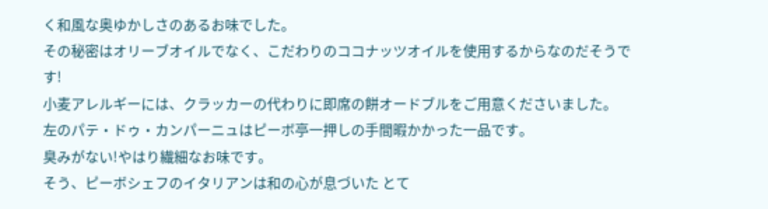く和風な奥ゆかしさのあるお味でした。
その秘密はオリーブオイルでなく、こだわりのココナッツオイルを使用するからなのだそうです!
小麦アレルギーには、クラッカーの代わりに即席の餅オードブルをご用意くださいました。
左のパテ・ドゥ・カンパーニュはピーボ亭一押しの手間暇かかった一品です。
臭みがない!やはり繊細なお味です。
そう、ピーボシェフのイタリアンは和の心が息づいた とて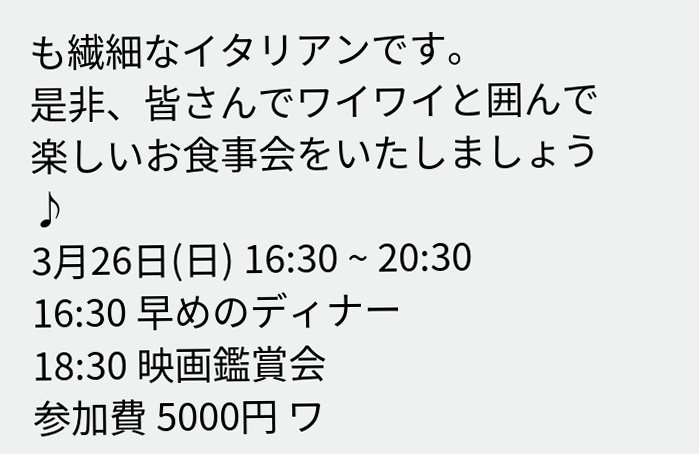も繊細なイタリアンです。
是非、皆さんでワイワイと囲んで楽しいお食事会をいたしましょう♪
3月26日(日) 16:30 ~ 20:30
16:30 早めのディナー
18:30 映画鑑賞会
参加費 5000円 ワ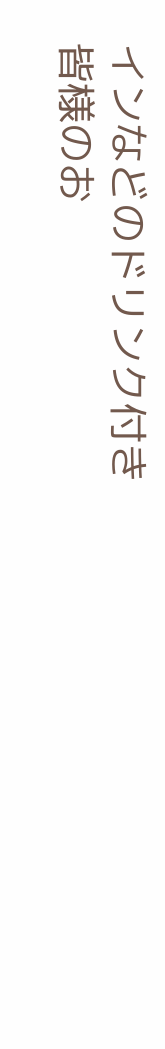インなどのドリンク付き
皆様のお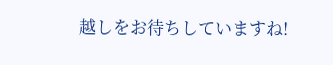越しをお待ちしていますね!